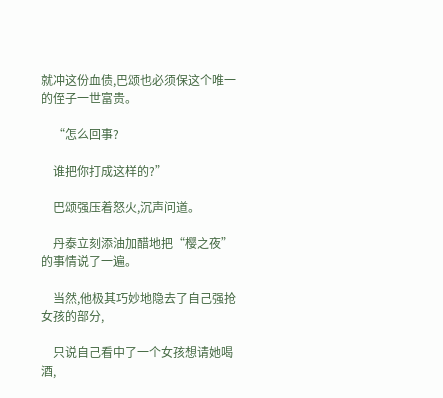就冲这份血债,巴颂也必须保这个唯一的侄子一世富贵。

    “怎么回事?

    谁把你打成这样的?”

    巴颂强压着怒火,沉声问道。

    丹泰立刻添油加醋地把“樱之夜”的事情说了一遍。

    当然,他极其巧妙地隐去了自己强抢女孩的部分,

    只说自己看中了一个女孩想请她喝酒,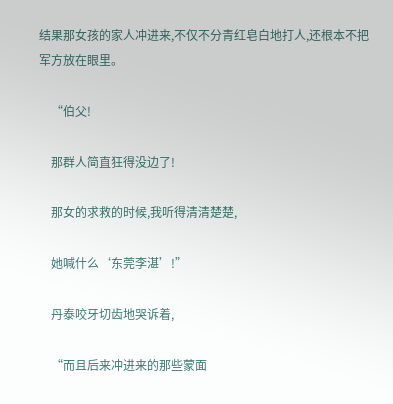结果那女孩的家人冲进来,不仅不分青红皂白地打人,还根本不把军方放在眼里。

    “伯父!

    那群人简直狂得没边了!

    那女的求救的时候,我听得清清楚楚,

    她喊什么‘东莞李湛’!”

    丹泰咬牙切齿地哭诉着,

    “而且后来冲进来的那些蒙面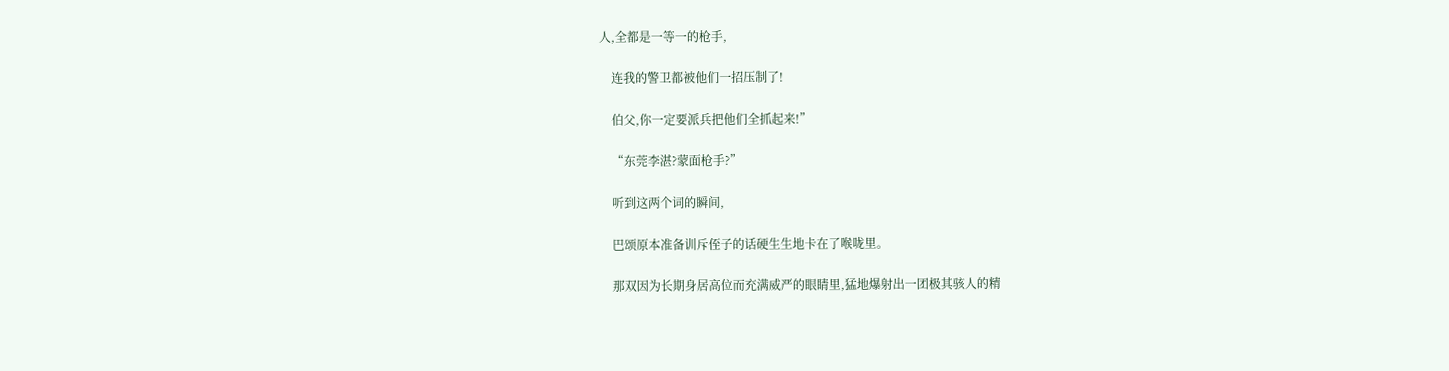人,全都是一等一的枪手,

    连我的警卫都被他们一招压制了!

    伯父,你一定要派兵把他们全抓起来!”

    “东莞李湛?蒙面枪手?”

    听到这两个词的瞬间,

    巴颂原本准备训斥侄子的话硬生生地卡在了喉咙里。

    那双因为长期身居高位而充满威严的眼睛里,猛地爆射出一团极其骇人的精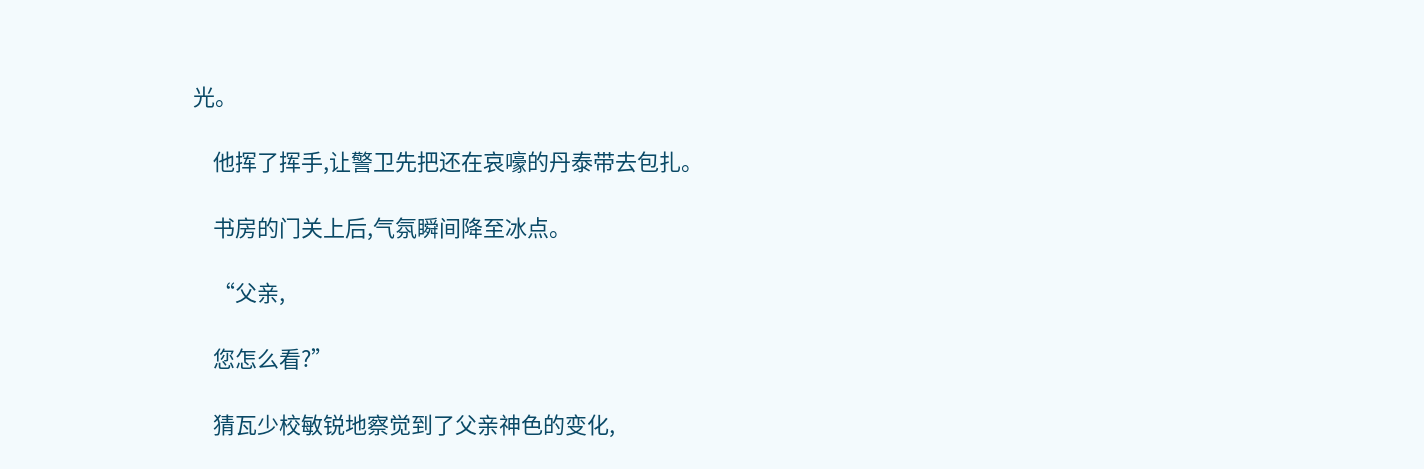光。

    他挥了挥手,让警卫先把还在哀嚎的丹泰带去包扎。

    书房的门关上后,气氛瞬间降至冰点。

    “父亲,

    您怎么看?”

    猜瓦少校敏锐地察觉到了父亲神色的变化,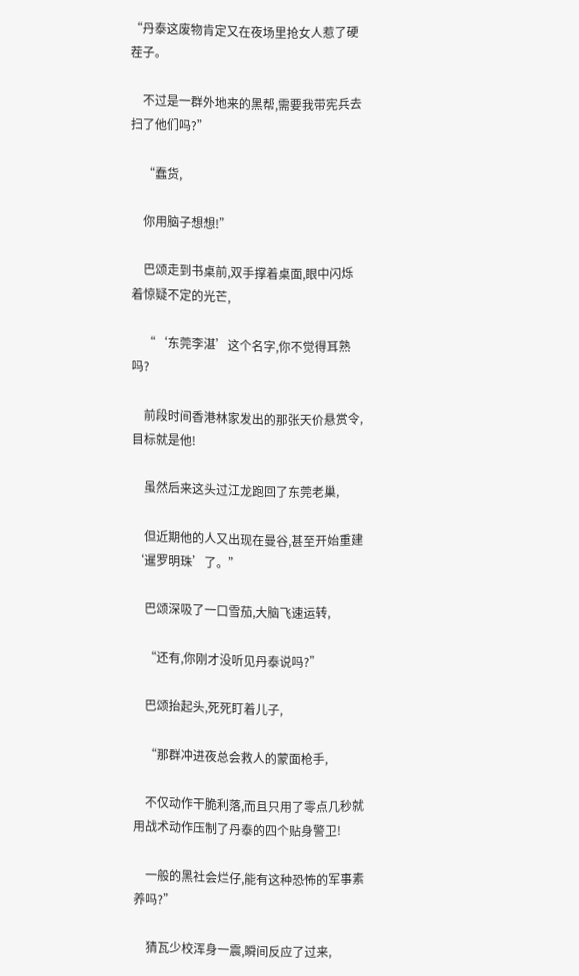“丹泰这废物肯定又在夜场里抢女人惹了硬茬子。

    不过是一群外地来的黑帮,需要我带宪兵去扫了他们吗?”

    “蠢货,

    你用脑子想想!”

    巴颂走到书桌前,双手撑着桌面,眼中闪烁着惊疑不定的光芒,

    “‘东莞李湛’这个名字,你不觉得耳熟吗?

    前段时间香港林家发出的那张天价悬赏令,目标就是他!

    虽然后来这头过江龙跑回了东莞老巢,

    但近期他的人又出现在曼谷,甚至开始重建‘暹罗明珠’了。”

    巴颂深吸了一口雪茄,大脑飞速运转,

    “还有,你刚才没听见丹泰说吗?”

    巴颂抬起头,死死盯着儿子,

    “那群冲进夜总会救人的蒙面枪手,

    不仅动作干脆利落,而且只用了零点几秒就用战术动作压制了丹泰的四个贴身警卫!

    一般的黑社会烂仔,能有这种恐怖的军事素养吗?”

    猜瓦少校浑身一震,瞬间反应了过来,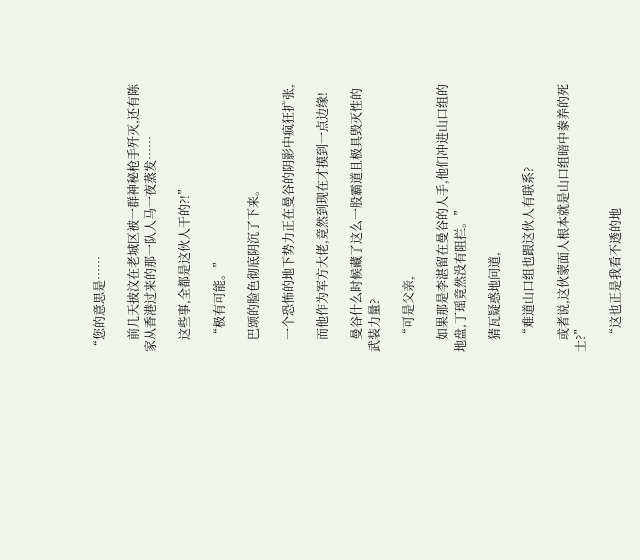“您的意思是……

    前几天披汶在老城区被一群神秘枪手歼灭,还有陈家从香港过来的那一队人马一夜蒸发……

    这些事,全都是这伙人干的?!”

    “极有可能。”

    巴颂的脸色彻底阴沉了下来。

    一个恐怖的地下势力正在曼谷的阴影中疯狂扩张,

    而他作为军方大佬,竟然到现在才摸到一点边缘!

    曼谷什么时候藏了这么一股霸道且极具毁灭性的武装力量?

    “可是父亲,

    如果那是李湛留在曼谷的人手,他们冲进山口组的地盘,丁瑶竟然没有阻拦。”

    猜瓦疑惑地问道,

    “难道山口组也跟这伙人有联系?

    或者说,这伙蒙面人根本就是山口组暗中豢养的死士?”

    “这也正是我看不透的地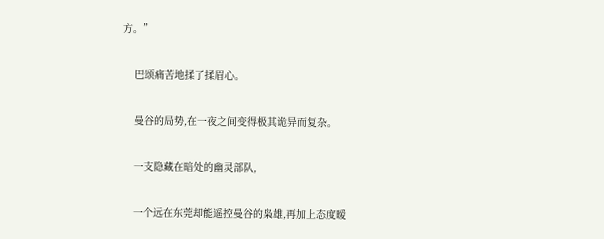方。”

    巴颂痛苦地揉了揉眉心。

    曼谷的局势,在一夜之间变得极其诡异而复杂。

    一支隐藏在暗处的幽灵部队,

    一个远在东莞却能遥控曼谷的枭雄,再加上态度暧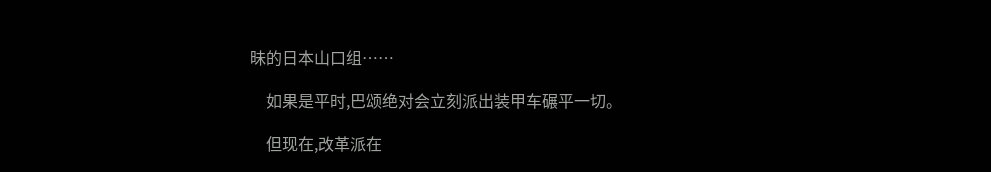昧的日本山口组……

    如果是平时,巴颂绝对会立刻派出装甲车碾平一切。

    但现在,改革派在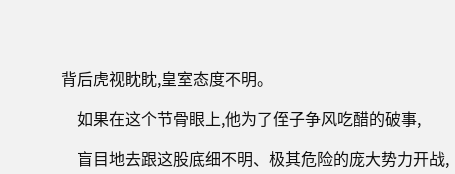背后虎视眈眈,皇室态度不明。

    如果在这个节骨眼上,他为了侄子争风吃醋的破事,

    盲目地去跟这股底细不明、极其危险的庞大势力开战,